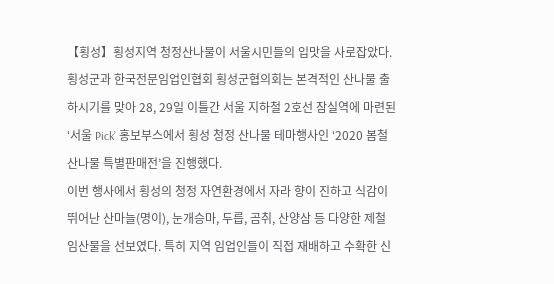【횡성】횡성지역 청정산나물이 서울시민들의 입맛을 사로잡았다.
횡성군과 한국전문임업인협회 횡성군협의회는 본격적인 산나물 출하시기를 맞아 28, 29일 이틀간 서울 지하철 2호선 잠실역에 마련된 ‘서울 Pick’ 홍보부스에서 횡성 청정 산나물 테마행사인 ‘2020 봄철 산나물 특별판매전’을 진행했다.
이번 행사에서 횡성의 청정 자연환경에서 자라 향이 진하고 식감이 뛰어난 산마늘(명이), 눈개승마, 두릅, 곰취, 산양삼 등 다양한 제철 임산물을 선보였다. 특히 지역 임업인들이 직접 재배하고 수확한 신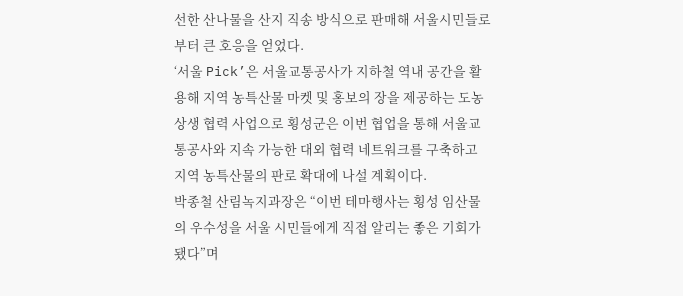선한 산나물을 산지 직송 방식으로 판매해 서울시민들로부터 큰 호응을 얻었다.
‘서울 Pick’은 서울교통공사가 지하철 역내 공간을 활용해 지역 농특산물 마켓 및 홍보의 장을 제공하는 도농 상생 협력 사업으로 횡성군은 이번 협업을 통해 서울교통공사와 지속 가능한 대외 협력 네트워크를 구축하고 지역 농특산물의 판로 확대에 나설 계획이다.
박종철 산림녹지과장은 “이번 테마행사는 횡성 임산물의 우수성을 서울 시민들에게 직접 알리는 좋은 기회가 됐다”며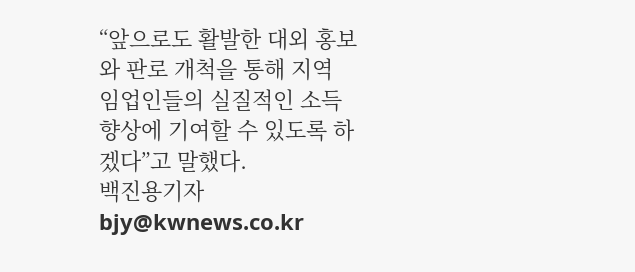“앞으로도 활발한 대외 홍보와 판로 개척을 통해 지역 임업인들의 실질적인 소득 향상에 기여할 수 있도록 하겠다”고 말했다.
백진용기자 bjy@kwnews.co.kr